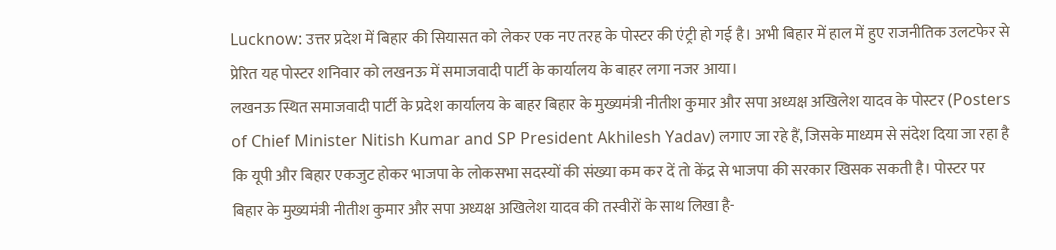Lucknow: उत्तर प्रदेश में बिहार की सियासत को लेकर एक नए तरह के पोस्टर की एंट्री हो गई है। अभी बिहार में हाल में हुए राजनीतिक उलटफेर से प्रेरित यह पोस्टर शनिवार को लखनऊ में समाजवादी पार्टी के कार्यालय के बाहर लगा नजर आया।
लखनऊ स्थित समाजवादी पार्टी के प्रदेश कार्यालय के बाहर बिहार के मुख्यमंत्री नीतीश कुमार और सपा अध्यक्ष अखिलेश यादव के पोस्टर (Posters of Chief Minister Nitish Kumar and SP President Akhilesh Yadav) लगाए जा रहे हैं, जिसके माध्यम से संदेश दिया जा रहा है कि यूपी और बिहार एकजुट होकर भाजपा के लोकसभा सदस्यों की संख्या कम कर दें तो केंद्र से भाजपा की सरकार खिसक सकती है। पोस्टर पर बिहार के मुख्यमंत्री नीतीश कुमार और सपा अध्यक्ष अखिलेश यादव की तस्वीरों के साथ लिखा है-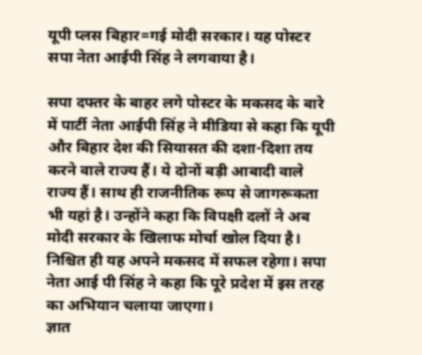यूपी प्लस बिहार=गई मोदी सरकार। यह पोस्टर सपा नेता आईपी सिंह ने लगवाया है।

सपा दफ्तर के बाहर लगे पोस्टर के मकसद के बारे में पार्टी नेता आईपी सिंह ने मीडिया से कहा कि यूपी और बिहार देश की सियासत की दशा-दिशा तय करने वाले राज्य हैं। ये दोनों बड़ी आबादी वाले राज्य हैं। साथ ही राजनीतिक रूप से जागरूकता भी यहां है। उन्होंने कहा कि विपक्षी दलों ने अब मोदी सरकार के खिलाफ मोर्चा खोल दिया है। निश्चित ही यह अपने मकसद में सफल रहेगा। सपा नेता आई पी सिंह ने कहा कि पूरे प्रदेश में इस तरह का अभियान चलाया जाएगा।
ज्ञात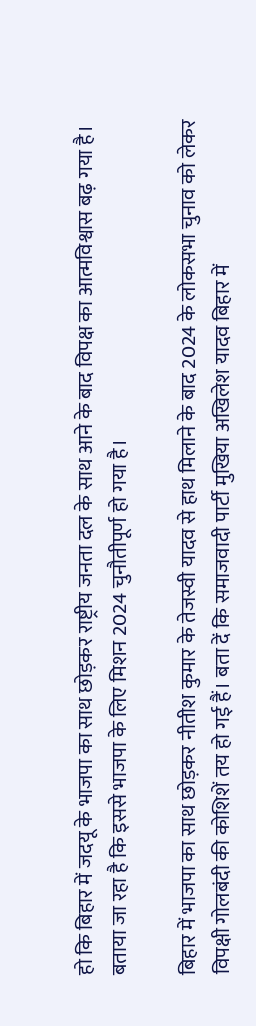हो कि बिहार में जदयू के भाजपा का साथ छोड़कर राष्ट्रीय जनता दल के साथ आने के बाद विपक्ष का आत्मविश्वास बढ़ गया है। बताया जा रहा है कि इससे भाजपा के लिए मिशन 2024 चुनौतीपूर्ण हो गया है।

बिहार में भाजपा का साथ छोड़कर नीतीश कुमार के तेजस्वी यादव से हाथ मिलाने के बाद 2024 के लोकसभा चुनाव को लेकर विपक्षी गोलबंदी की कोशिशें तय हो गई हैं। बता दें कि समाजवादी पार्टी मुखिया अखिलेश यादव बिहार में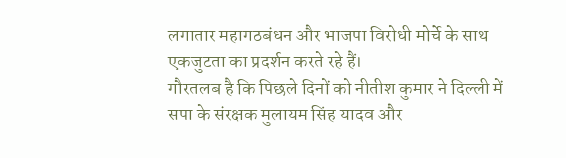लगातार महागठबंधन और भाजपा विरोधी मोर्चे के साथ एकजुटता का प्रदर्शन करते रहे हैं।
गौरतलब है कि पिछले दिनों को नीतीश कुमार ने दिल्ली में सपा के संरक्षक मुलायम सिंह यादव और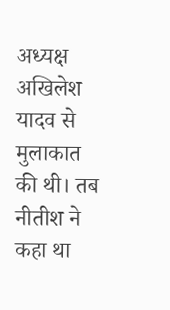अध्यक्ष अखिलेश यादव से मुलाकात की थी। तब नीतीश ने कहा था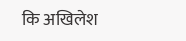कि अखिलेश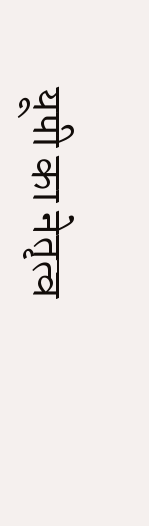यूपी का नेतृत्व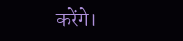करेंगे।